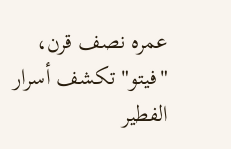عمره نصف قرن، "فيتو" تكشف أسرار الفطير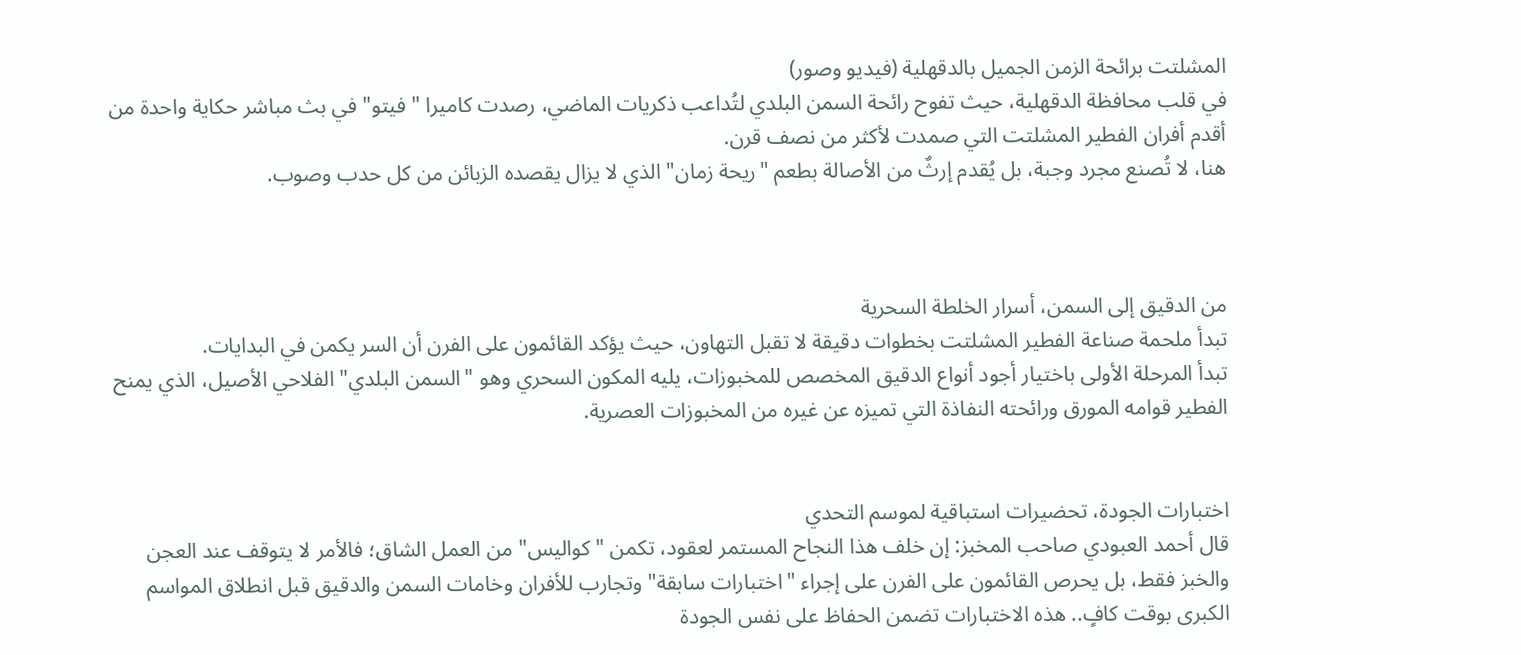المشلتت برائحة الزمن الجميل بالدقهلية (فيديو وصور)
في قلب محافظة الدقهلية، حيث تفوح رائحة السمن البلدي لتُداعب ذكريات الماضي، رصدت كاميرا "فيتو" في بث مباشر حكاية واحدة من أقدم أفران الفطير المشلتت التي صمدت لأكثر من نصف قرن.
هنا، لا تُصنع مجرد وجبة، بل يُقدم إرثٌ من الأصالة بطعم "ريحة زمان" الذي لا يزال يقصده الزبائن من كل حدب وصوب.



من الدقيق إلى السمن، أسرار الخلطة السحرية
تبدأ ملحمة صناعة الفطير المشلتت بخطوات دقيقة لا تقبل التهاون، حيث يؤكد القائمون على الفرن أن السر يكمن في البدايات.
تبدأ المرحلة الأولى باختيار أجود أنواع الدقيق المخصص للمخبوزات، يليه المكون السحري وهو "السمن البلدي" الفلاحي الأصيل، الذي يمنح الفطير قوامه المورق ورائحته النفاذة التي تميزه عن غيره من المخبوزات العصرية.


اختبارات الجودة، تحضيرات استباقية لموسم التحدي
قال أحمد العبودي صاحب المخبز: إن خلف هذا النجاح المستمر لعقود، تكمن "كواليس" من العمل الشاق؛ فالأمر لا يتوقف عند العجن والخبز فقط، بل يحرص القائمون على الفرن على إجراء "اختبارات سابقة" وتجارب للأفران وخامات السمن والدقيق قبل انطلاق المواسم الكبرى بوقت كافٍ.. هذه الاختبارات تضمن الحفاظ على نفس الجودة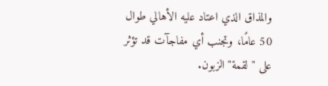والمذاق الذي اعتاد عليه الأهالي طوال 50 عامًا، وتجنب أي مفاجآت قد تؤثر على "لقمة" الزبون.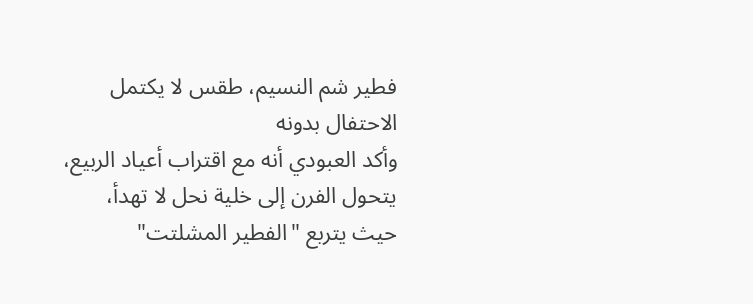فطير شم النسيم، طقس لا يكتمل الاحتفال بدونه
وأكد العبودي أنه مع اقتراب أعياد الربيع، يتحول الفرن إلى خلية نحل لا تهدأ، حيث يتربع "الفطير المشلتت"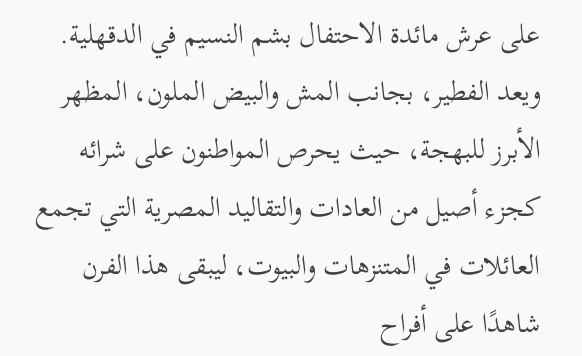على عرش مائدة الاحتفال بشم النسيم في الدقهلية.
ويعد الفطير، بجانب المش والبيض الملون، المظهر الأبرز للبهجة، حيث يحرص المواطنون على شرائه كجزء أصيل من العادات والتقاليد المصرية التي تجمع العائلات في المتنزهات والبيوت، ليبقى هذا الفرن شاهدًا على أفراح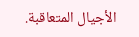الأجيال المتعاقبة.